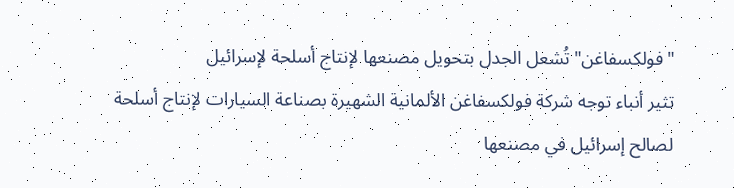"فولكسفاغن" تُشعل الجدل بتحويل مصنعها لإنتاج أسلحة لإسرائيل
تثير أنباء توجه شركة فولكسفاغن الألمانية الشهيرة بصناعة السيارات لإنتاج أسلحة لصالح إسرائيل في مصنعها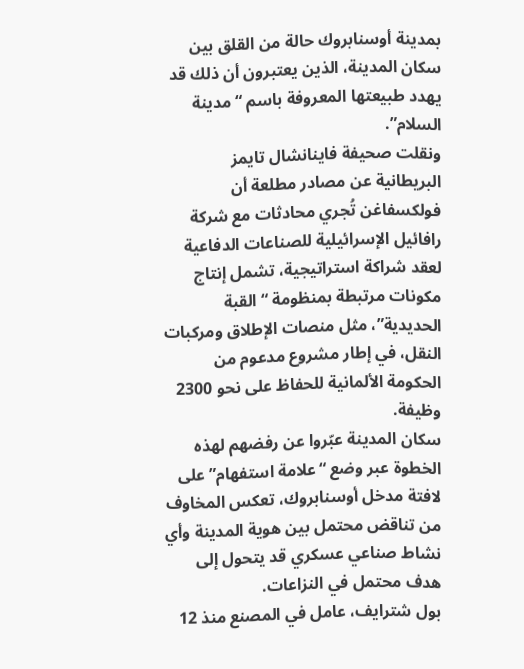بمدينة أوسنابروك حالة من القلق بين سكان المدينة، الذين يعتبرون أن ذلك قد يهدد طبيعتها المعروفة باسم “مدينة السلام”.
ونقلت صحيفة فاينانشال تايمز البريطانية عن مصادر مطلعة أن فولكسفاغن تُجري محادثات مع شركة رافائيل الإسرائيلية للصناعات الدفاعية لعقد شراكة استراتيجية، تشمل إنتاج مكونات مرتبطة بمنظومة “القبة الحديدية”، مثل منصات الإطلاق ومركبات النقل، في إطار مشروع مدعوم من الحكومة الألمانية للحفاظ على نحو 2300 وظيفة.
سكان المدينة عبّروا عن رفضهم لهذه الخطوة عبر وضع “علامة استفهام” على لافتة مدخل أوسنابروك، تعكس المخاوف من تناقض محتمل بين هوية المدينة وأي نشاط صناعي عسكري قد يتحول إلى هدف محتمل في النزاعات.
بول شترايف، عامل في المصنع منذ 12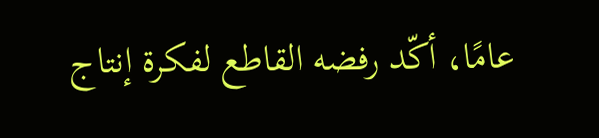عامًا، أكّد رفضه القاطع لفكرة إنتاج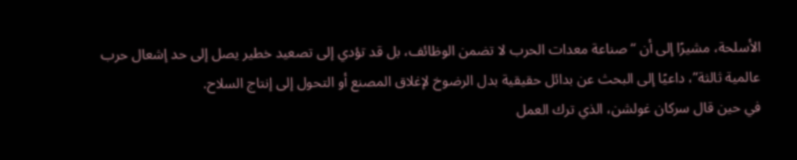الأسلحة، مشيرًا إلى أن “صناعة معدات الحرب لا تضمن الوظائف، بل قد تؤدي إلى تصعيد خطير يصل إلى حد إشعال حرب عالمية ثالثة”، داعيًا إلى البحث عن بدائل حقيقية بدل الرضوخ لإغلاق المصنع أو التحول إلى إنتاج السلاح.
في حين قال سرکان غولشن، الذي ترك العمل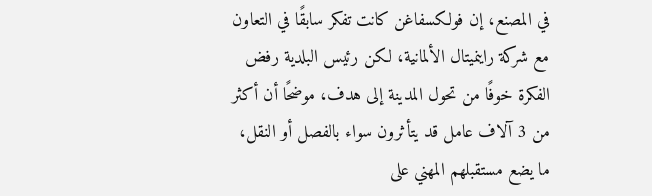في المصنع، إن فولكسفاغن كانت تفكر سابقًا في التعاون مع شركة راينميتال الألمانية، لكن رئيس البلدية رفض الفكرة خوفًا من تحول المدينة إلى هدف، موضحًا أن أكثر من 3 آلاف عامل قد يتأثرون سواء بالفصل أو النقل، ما يضع مستقبلهم المهني على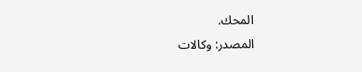المحك.
المصدر: وكالات